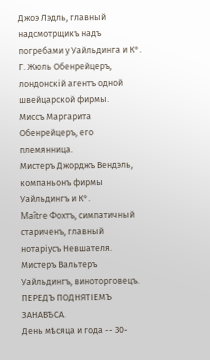Джоэ Лэдль, главный надсмотрщикъ надъ погребами у Уайльдинга и К°.
Г. Жюль Обенрейцеръ, лондонскій агентъ одной швейцарской фирмы.
Миссъ Маргарита Обенрейцеръ, его племянница.
Мистеръ Джорджъ Вендэль, компаньонъ фирмы Уайльдингъ и К°.
Maître Фохтъ, симпатичный стариченъ, главный нотаріусъ Невшателя.
Мистеръ Вальтеръ Уайльдингъ, виноторговецъ.
ПЕРЕДЪ ПОДНЯТІЕМЪ ЗАНАВѢСА.
День мѣсяца и года -- 30-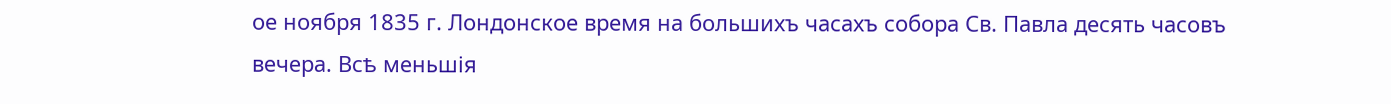ое ноября 1835 г. Лондонское время на большихъ часахъ собора Св. Павла десять часовъ вечера. Всѣ меньшія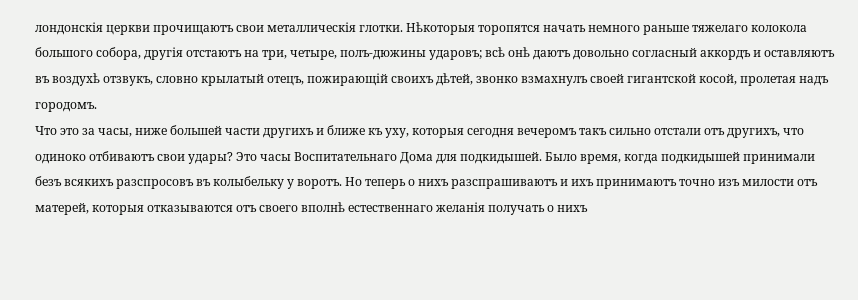лондонскія церкви прочищаютъ свои металлическія глотки. Нѣкоторыя торопятся начать немного раньше тяжелаго колокола большого собора, другія отстаютъ на три, четыре, полъ-дюжины ударовъ; всѣ онѣ даютъ довольно согласный аккордъ и оставляютъ въ воздухѣ отзвукъ, словно крылатый отецъ, пожирающій своихъ дѣтей, звонко взмахнулъ своей гигантской косой, пролетая надъ городомъ.
Что это за часы, ниже большей части другихъ и ближе къ уху, которыя сегодня вечеромъ такъ сильно отстали отъ другихъ, что одиноко отбиваютъ свои удары? Это часы Воспитательнаго Дома для подкидышей. Было время, когда подкидышей принимали безъ всякихъ разспросовъ въ колыбельку у воротъ. Но теперь о нихъ разспрашиваютъ и ихъ принимаютъ точно изъ милости отъ матерей, которыя отказываются отъ своего вполнѣ естественнаго желанія получать о нихъ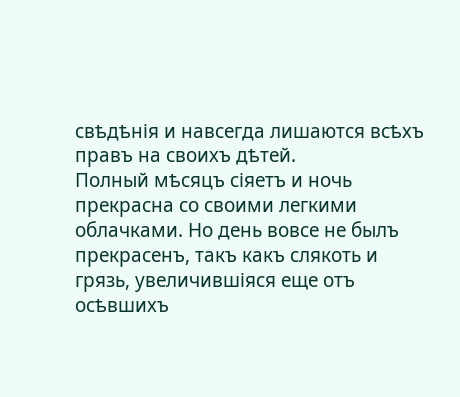свѣдѣнія и навсегда лишаются всѣхъ правъ на своихъ дѣтей.
Полный мѣсяцъ сіяетъ и ночь прекрасна со своими легкими облачками. Но день вовсе не былъ прекрасенъ, такъ какъ слякоть и грязь, увеличившіяся еще отъ осѣвшихъ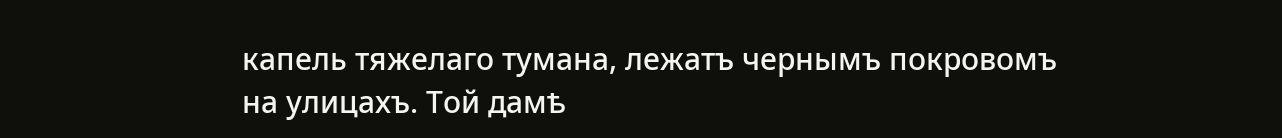капель тяжелаго тумана, лежатъ чернымъ покровомъ на улицахъ. Той дамѣ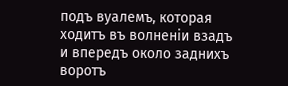подъ вуалемъ, которая ходитъ въ волненіи взадъ и впередъ около заднихъ воротъ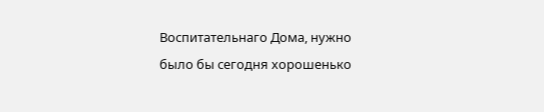Воспитательнаго Дома, нужно было бы сегодня хорошенько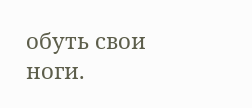обуть свои ноги.